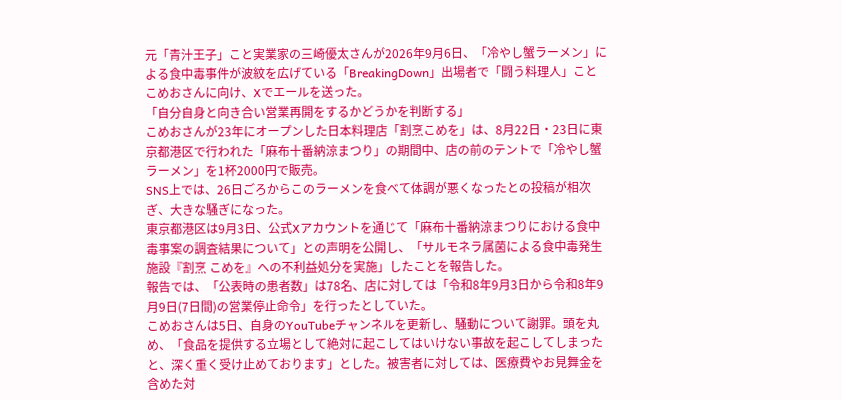元「青汁王子」こと実業家の三崎優太さんが2026年9月6日、「冷やし蟹ラーメン」による食中毒事件が波紋を広げている「BreakingDown」出場者で「闘う料理人」ことこめおさんに向け、Xでエールを送った。
「自分自身と向き合い営業再開をするかどうかを判断する」
こめおさんが23年にオープンした日本料理店「割烹こめを」は、8月22日・23日に東京都港区で行われた「麻布十番納涼まつり」の期間中、店の前のテントで「冷やし蟹ラーメン」を1杯2000円で販売。
SNS上では、26日ごろからこのラーメンを食べて体調が悪くなったとの投稿が相次ぎ、大きな騒ぎになった。
東京都港区は9月3日、公式Xアカウントを通じて「麻布十番納涼まつりにおける食中毒事案の調査結果について」との声明を公開し、「サルモネラ属菌による食中毒発生施設『割烹 こめを』への不利益処分を実施」したことを報告した。
報告では、「公表時の患者数」は78名、店に対しては「令和8年9月3日から令和8年9月9日(7日間)の営業停止命令」を行ったとしていた。
こめおさんは5日、自身のYouTubeチャンネルを更新し、騒動について謝罪。頭を丸め、「食品を提供する立場として絶対に起こしてはいけない事故を起こしてしまったと、深く重く受け止めております」とした。被害者に対しては、医療費やお見舞金を含めた対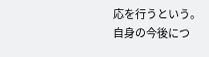応を行うという。
自身の今後につ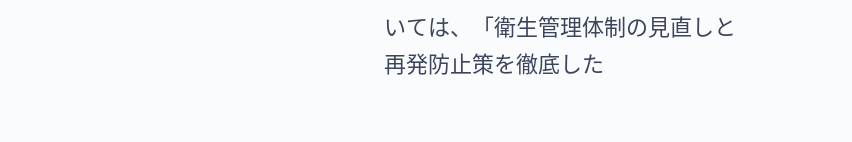いては、「衛生管理体制の見直しと再発防止策を徹底した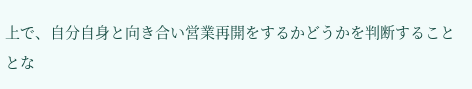上で、自分自身と向き合い営業再開をするかどうかを判断することとな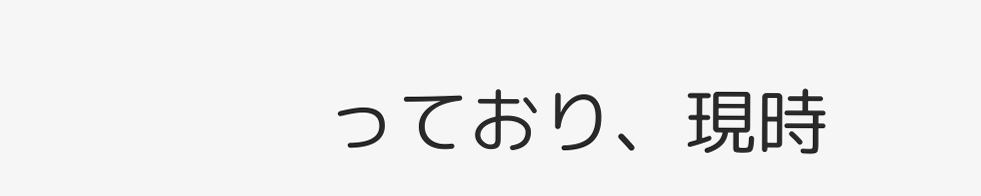っており、現時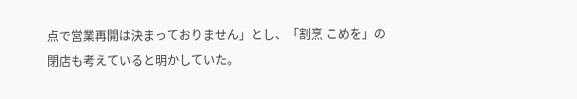点で営業再開は決まっておりません」とし、「割烹 こめを」の閉店も考えていると明かしていた。